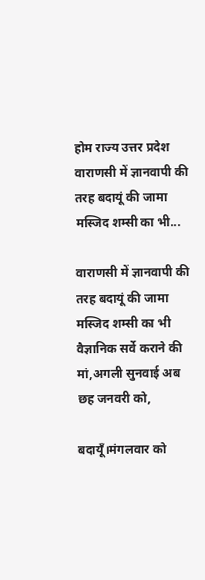होम राज्य उत्तर प्रदेश वाराणसी में ज्ञानवापी की तरह बदायूं की जामा मस्जिद शम्सी का भी...

वाराणसी में ज्ञानवापी की तरह बदायूं की जामा मस्जिद शम्सी का भी वैज्ञानिक सर्वे कराने की मां,अगली सुनवाई अब छह जनवरी को,

बदायूँ।मंगलवार को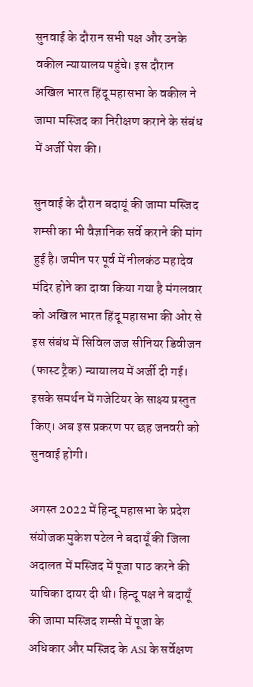सुनवाई के दौरान सभी पक्ष और उनके वकील न्यायालय पहुंचे। इस दौरान अखिल भारत हिंदू महासभा के वकील ने जामा मस्जिद का निरीक्षण कराने के संबंध में अर्जी पेश की।

सुनवाई के दौरान बदायूं की जामा मस्जिद शम्सी का भी वैज्ञानिक सर्वे कराने की मांग हुई है। जमीन पर पूर्व में नीलकंठ महादेव मंदिर होने का दावा किया गया है मंगलवार को अखिल भारत हिंदू महासभा की ओर से इस संबंध में सिविल जज सीनियर डिवीजन (फास्ट ट्रैक) न्यायालय में अर्जी दी गई। इसके समर्थन में गजेटियर के साक्ष्य प्रस्तुत किए। अब इस प्रकरण पर छह जनवरी को सुनवाई होगी।

अगस्त 2022 में हिन्दू महासभा के प्रदेश संयोजक मुकेश पटेल ने बदायूँ की जिला अदालत में मस्जिद में पूजा पाठ करने की याचिका दायर दी थी। हिन्दू पक्ष ने बदायूँ की जामा मस्जिद शम्सी में पूजा के अधिकार और मस्जिद के ASI के सर्वेक्षण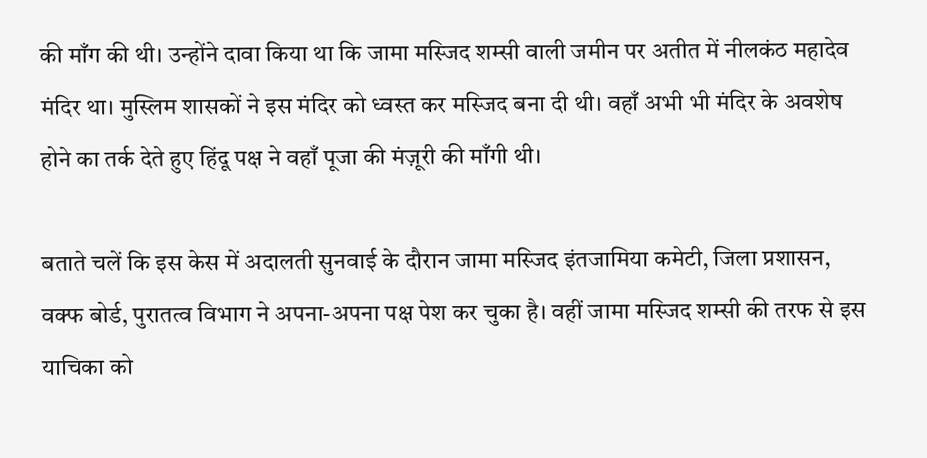की माँग की थी। उन्होंने दावा किया था कि जामा मस्जिद शम्सी वाली जमीन पर अतीत में नीलकंठ महादेव मंदिर था। मुस्लिम शासकों ने इस मंदिर को ध्वस्त कर मस्जिद बना दी थी। वहाँ अभी भी मंदिर के अवशेष होने का तर्क देते हुए हिंदू पक्ष ने वहाँ पूजा की मंज़ूरी की माँगी थी।

बताते चलें कि इस केस में अदालती सुनवाई के दौरान जामा मस्जिद इंतजामिया कमेटी, जिला प्रशासन, वक्फ बोर्ड, पुरातत्व विभाग ने अपना-अपना पक्ष पेश कर चुका है। वहीं जामा मस्जिद शम्सी की तरफ से इस याचिका को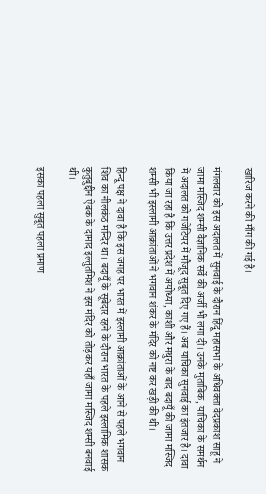खारिज करने की माँग की गई है।

मंगलवार को इस अदालत में सुनवाई के दौरान हिंदू महासभा के अधिवक्ता वेदप्रकाश साहू ने जामा मस्जिद शम्सी वैज्ञानिक सर्वे की अर्जी भी लगा दी। उनके मुताबिक, याचिका के समर्थन में अदालत को गजेटियर में मौजूद सुबूत दिए गए हैं। अब याचिका सुनवाई का इंतजार है। दावा किया जा रहा है कि उत्तर प्रदेश में अयोध्या, काशी और मथुरा के बाद बदायूँ की जामा मस्जिद शम्सी भी इस्लामी आक्रांताओं ने भगवान शंकर के मंदिर को नष्ट कर खड़ी की थी।

हिन्दू पक्ष ने दावा है कि इस जगह पर भारत में इस्लामी आक्रांताओं के आने से पहले भगवान शिव का नीलकंठ मन्दिर था। बदायूँ के सूबेदार रहने के दौरान भारत के पहले इस्लामिक शासक कुतुबुद्दीन ऐबक के दामाद इल्तुतमिश ने इस मंदिर को तोड़कर यहाँ जामा मस्जिद शम्सी बनवाई थी।

इसका पहला सुबूत पहला प्रमाण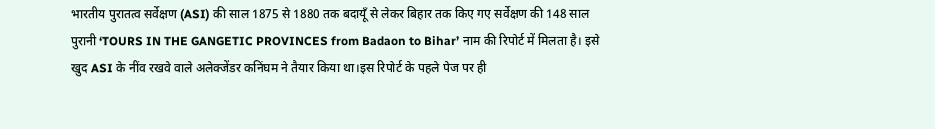भारतीय पुरातत्व सर्वेक्षण (ASI) की साल 1875 से 1880 तक बदायूँ से लेकर बिहार तक किए गए सर्वेक्षण की 148 साल पुरानी ‘TOURS IN THE GANGETIC PROVINCES from Badaon to Bihar’ नाम की रिपोर्ट में मिलता है। इसे खुद ASI के नींव रखवे वाले अलेक्जेंडर कनिंघम ने तैयार किया था।इस रिपोर्ट के पहले पेज पर ही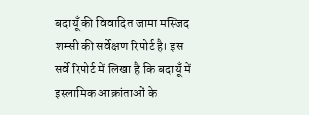बदायूँ की विवादित जामा मस्जिद शम्सी की सर्वेक्षण रिपोर्ट है। इस सर्वे रिपोर्ट में लिखा है कि बदायूँ में इस्लामिक आक्रांताओं के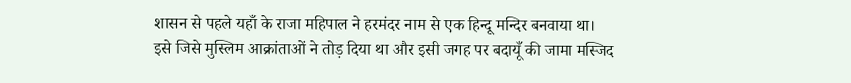शासन से पहले यहाँ के राजा महिपाल ने हरमंदर नाम से एक हिन्दू मन्दिर बनवाया था। इसे जिसे मुस्लिम आक्रांताओं ने तोड़ दिया था और इसी जगह पर बदायूँ की जामा मस्जिद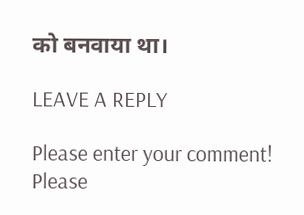को बनवाया था।

LEAVE A REPLY

Please enter your comment!
Please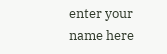enter your name here